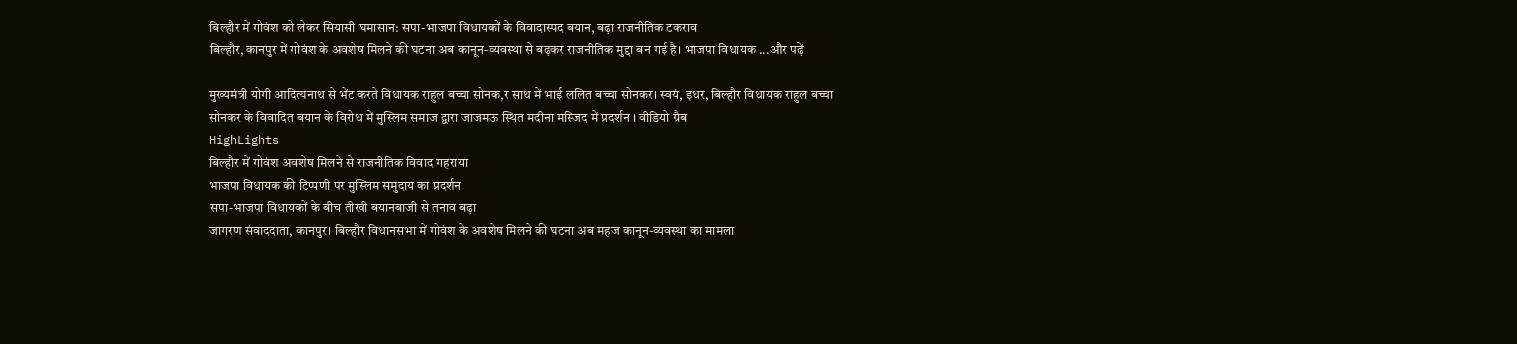बिल्हौर में गोवंश को लेकर सियासी घमासान: सपा-भाजपा विधायकों के विवादास्पद बयान, बढ़ा राजनीतिक टकराव
बिल्हौर, कानपुर में गोवंश के अवशेष मिलने की घटना अब कानून-व्यवस्था से बढ़कर राजनीतिक मुद्दा बन गई है। भाजपा विधायक ...और पढ़ें

मुख्यमंत्री योगी आदित्यनाथ से भेंट करते विधायक राहुल बच्चा सोनक,र साथ में भाई ललित बच्चा सोनकर। स्वयं, इधर, बिल्हौर विधायक राहुल बच्चा सोनकर के विवादित बयान के विरोध में मुस्लिम समाज द्वारा जाजमऊ स्थित मदीना मस्जिद में प्रदर्शन । वीडियो ग्रैब
HighLights
बिल्हौर में गोवंश अवशेष मिलने से राजनीतिक विवाद गहराया
भाजपा विधायक की टिप्पणी पर मुस्लिम समुदाय का प्रदर्शन
सपा-भाजपा विधायकों के बीच तीखी बयानबाजी से तनाव बढ़ा
जागरण संवाददाता, कानपुर। बिल्हौर विधानसभा में गोवंश के अवशेष मिलने की घटना अब महज कानून-व्यवस्था का मामला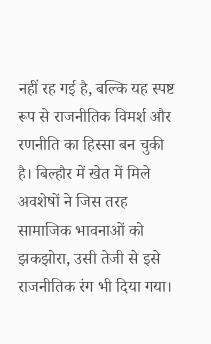नहीं रह गई है, बल्कि यह स्पष्ट रूप से राजनीतिक विमर्श और रणनीति का हिस्सा बन चुकी है। बिल्हौर में खेत में मिले अवशेषों ने जिस तरह सामाजिक भावनाओं को झकझोरा, उसी तेजी से इसे राजनीतिक रंग भी दिया गया।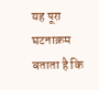यह पूरा घटनाक्रम बताता है कि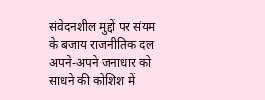संवेदनशील मुद्दों पर संयम के बजाय राजनीतिक दल अपने-अपने जनाधार को साधने की कोशिश में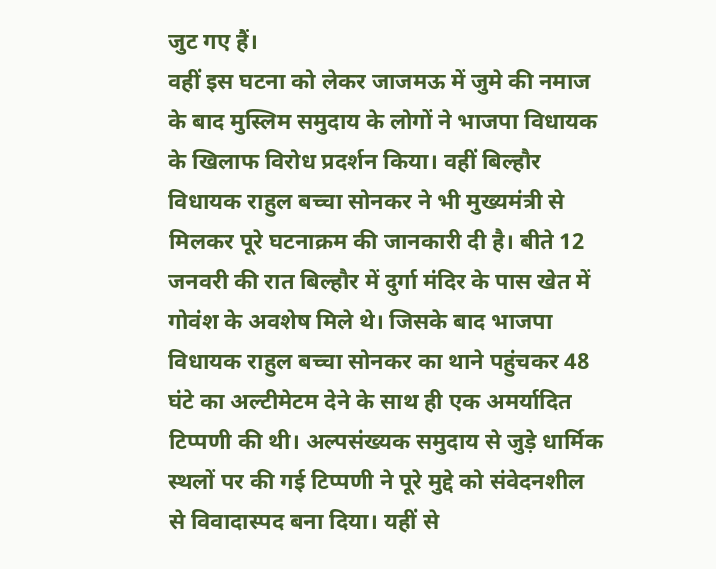जुट गए हैं।
वहीं इस घटना को लेकर जाजमऊ में जुमे की नमाज के बाद मुस्लिम समुदाय के लोगों ने भाजपा विधायक के खिलाफ विरोध प्रदर्शन किया। वहीं बिल्हौर विधायक राहुल बच्चा सोनकर ने भी मुख्यमंत्री से मिलकर पूरे घटनाक्रम की जानकारी दी है। बीते 12 जनवरी की रात बिल्हौर में दुर्गा मंदिर के पास खेत में गोवंश के अवशेष मिले थे। जिसके बाद भाजपा विधायक राहुल बच्चा सोनकर का थाने पहुंचकर 48 घंटे का अल्टीमेटम देने के साथ ही एक अमर्यादित टिप्पणी की थी। अल्पसंख्यक समुदाय से जुड़े धार्मिक स्थलों पर की गई टिप्पणी ने पूरे मुद्दे को संवेदनशील से विवादास्पद बना दिया। यहीं से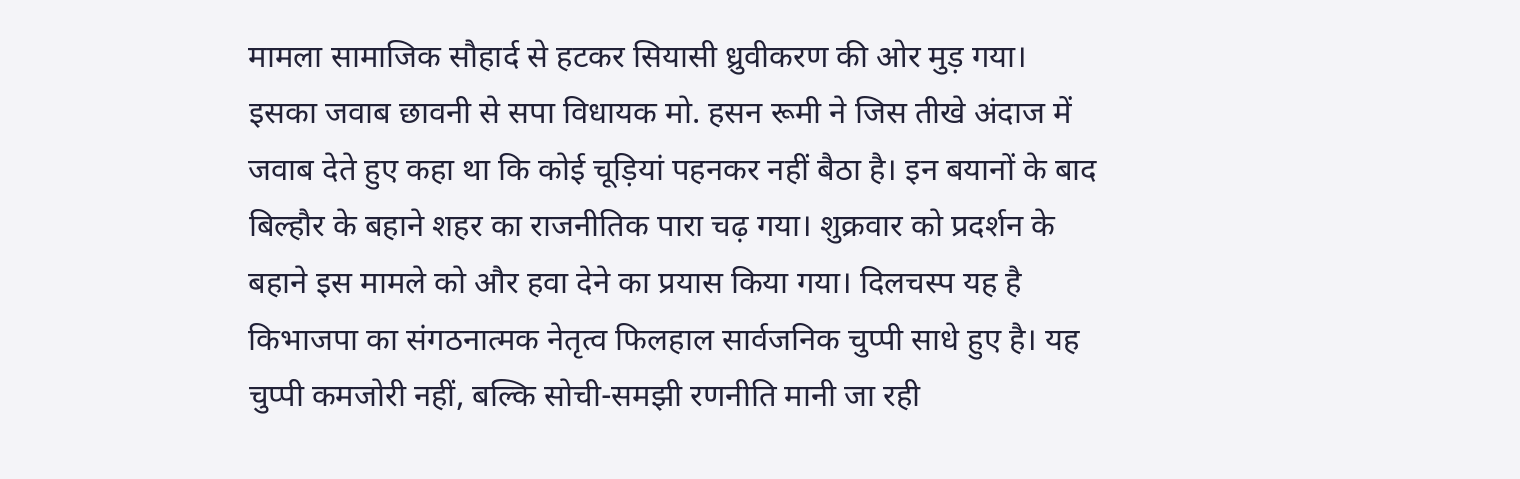मामला सामाजिक सौहार्द से हटकर सियासी ध्रुवीकरण की ओर मुड़ गया।
इसका जवाब छावनी से सपा विधायक मो. हसन रूमी ने जिस तीखे अंदाज में जवाब देते हुए कहा था कि कोई चूड़ियां पहनकर नहीं बैठा है। इन बयानों के बाद बिल्हौर के बहाने शहर का राजनीतिक पारा चढ़ गया। शुक्रवार को प्रदर्शन के बहाने इस मामले को और हवा देने का प्रयास किया गया। दिलचस्प यह है किभाजपा का संगठनात्मक नेतृत्व फिलहाल सार्वजनिक चुप्पी साधे हुए है। यह चुप्पी कमजोरी नहीं, बल्कि सोची-समझी रणनीति मानी जा रही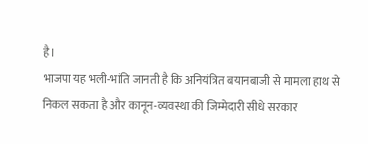है।
भाजपा यह भली-भांति जानती है कि अनियंत्रित बयानबाजी से मामला हाथ से निकल सकता है और कानून-व्यवस्था की जिम्मेदारी सीधे सरकार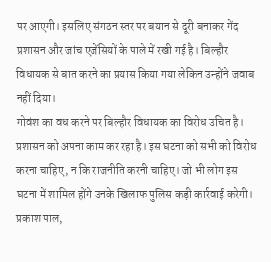पर आएगी। इसलिए संगठन स्तर पर बयान से दूरी बनाकर गेंद प्रशासन और जांच एजेंसियों के पाले में रखी गई है। बिल्हौर विधायक से बात करने का प्रयास किया गया लेकिन उन्होंने जवाब नहीं दिया।
गोवंश का वध करने पर बिल्हौर विधायक का विरोध उचित है। प्रशासन को अपना काम कर रहा है। इस घटना को सभी को विरोध करना चाहिए, न कि राजनीति करनी चाहिए। जो भी लोग इस घटना में शामिल होंगे उनके खिलाफ पुलिस कड़ी कार्रवाई करेगी।
प्रकाश पाल,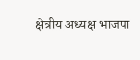क्षेत्रीय अध्यक्ष भाजपा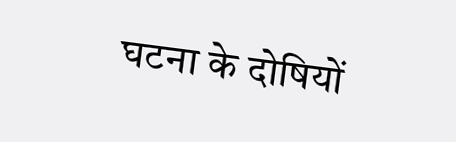घटना के दोषियों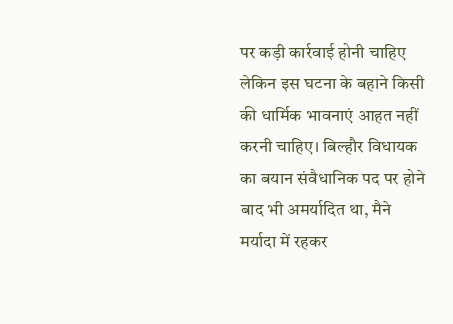पर कड़ी कार्रवाई होनी चाहिए लेकिन इस घटना के बहाने किसी की धार्मिक भावनाएं आहत नहीं करनी चाहिए। बिल्हौर विधायक का बयान संवैधानिक पद पर होने बाद भी अमर्यादित था, मैने मर्यादा में रहकर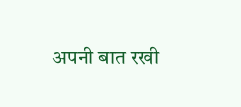अपनी बात रखी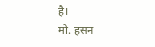है।
मो. हसन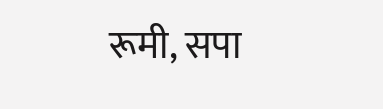रूमी, सपा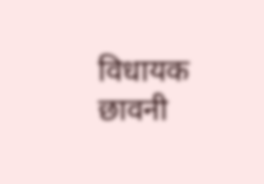विधायक छावनी